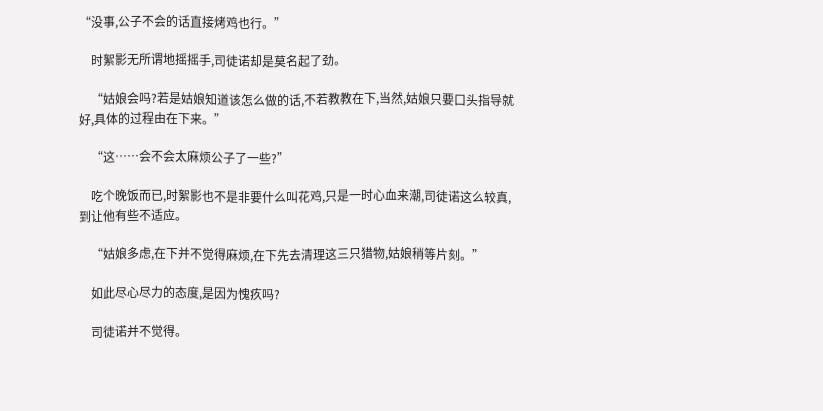“没事,公子不会的话直接烤鸡也行。”

    时絮影无所谓地摇摇手,司徒诺却是莫名起了劲。

    “姑娘会吗?若是姑娘知道该怎么做的话,不若教教在下,当然,姑娘只要口头指导就好,具体的过程由在下来。”

    “这……会不会太麻烦公子了一些?”

    吃个晚饭而已,时絮影也不是非要什么叫花鸡,只是一时心血来潮,司徒诺这么较真,到让他有些不适应。

    “姑娘多虑,在下并不觉得麻烦,在下先去清理这三只猎物,姑娘稍等片刻。”

    如此尽心尽力的态度,是因为愧疚吗?

    司徒诺并不觉得。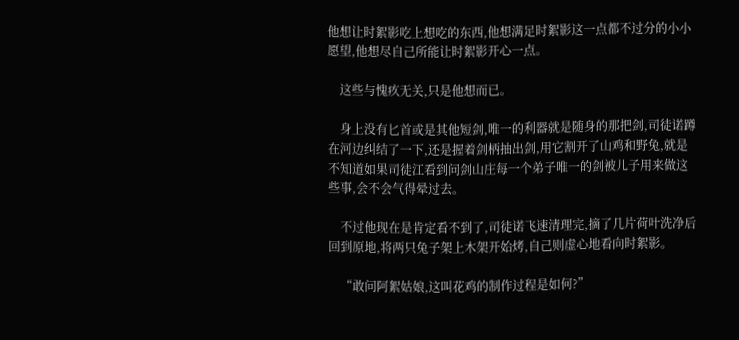他想让时絮影吃上想吃的东西,他想满足时絮影这一点都不过分的小小愿望,他想尽自己所能让时絮影开心一点。

    这些与愧疚无关,只是他想而已。

    身上没有匕首或是其他短剑,唯一的利器就是随身的那把剑,司徒诺蹲在河边纠结了一下,还是握着剑柄抽出剑,用它割开了山鸡和野兔,就是不知道如果司徒江看到问剑山庄每一个弟子唯一的剑被儿子用来做这些事,会不会气得晕过去。

    不过他现在是肯定看不到了,司徒诺飞速清理完,摘了几片荷叶洗净后回到原地,将两只兔子架上木架开始烤,自己则虚心地看向时絮影。

    “敢问阿絮姑娘,这叫花鸡的制作过程是如何?”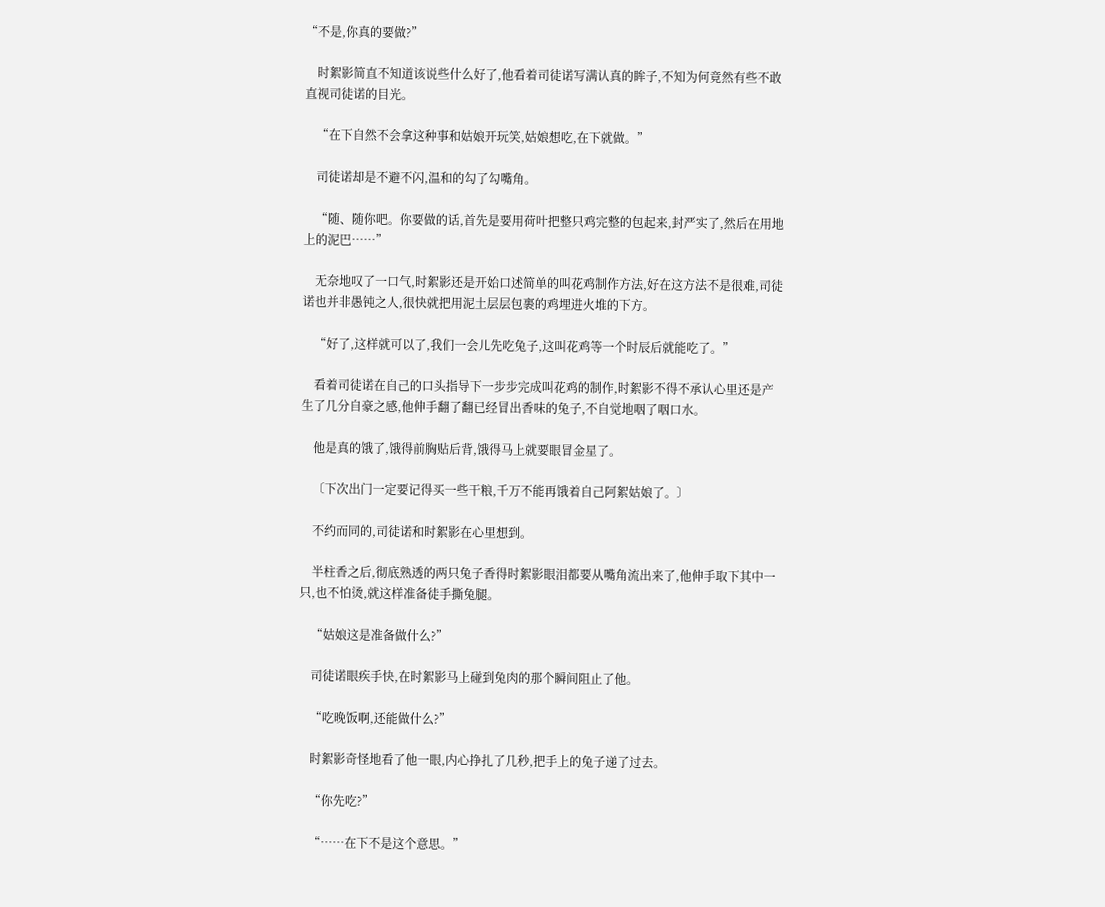“不是,你真的要做?”

    时絮影简直不知道该说些什么好了,他看着司徒诺写满认真的眸子,不知为何竟然有些不敢直视司徒诺的目光。

    “在下自然不会拿这种事和姑娘开玩笑,姑娘想吃,在下就做。”

    司徒诺却是不避不闪,温和的勾了勾嘴角。

    “随、随你吧。你要做的话,首先是要用荷叶把整只鸡完整的包起来,封严实了,然后在用地上的泥巴……”

    无奈地叹了一口气,时絮影还是开始口述简单的叫花鸡制作方法,好在这方法不是很难,司徒诺也并非愚钝之人,很快就把用泥土层层包裹的鸡埋进火堆的下方。

    “好了,这样就可以了,我们一会儿先吃兔子,这叫花鸡等一个时辰后就能吃了。”

    看着司徒诺在自己的口头指导下一步步完成叫花鸡的制作,时絮影不得不承认心里还是产生了几分自豪之感,他伸手翻了翻已经冒出香味的兔子,不自觉地咽了咽口水。

    他是真的饿了,饿得前胸贴后背,饿得马上就要眼冒金星了。

    〔下次出门一定要记得买一些干粮,千万不能再饿着自己阿絮姑娘了。〕

    不约而同的,司徒诺和时絮影在心里想到。

    半柱香之后,彻底熟透的两只兔子香得时絮影眼泪都要从嘴角流出来了,他伸手取下其中一只,也不怕烫,就这样准备徒手撕兔腿。

    “姑娘这是准备做什么?”

    司徒诺眼疾手快,在时絮影马上碰到兔肉的那个瞬间阻止了他。

    “吃晚饭啊,还能做什么?”

    时絮影奇怪地看了他一眼,内心挣扎了几秒,把手上的兔子递了过去。

    “你先吃?”

    “……在下不是这个意思。”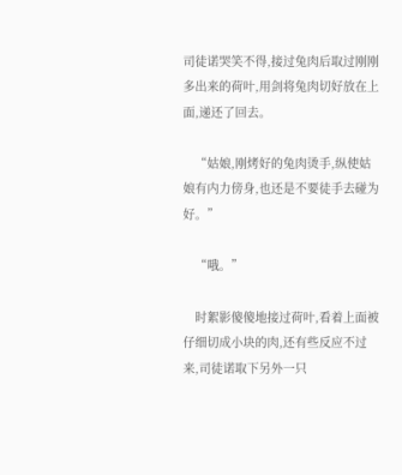司徒诺哭笑不得,接过兔肉后取过刚刚多出来的荷叶,用剑将兔肉切好放在上面,递还了回去。

    “姑娘,刚烤好的兔肉烫手,纵使姑娘有内力傍身,也还是不要徒手去碰为好。”

    “哦。”

    时絮影傻傻地接过荷叶,看着上面被仔细切成小块的肉,还有些反应不过来,司徒诺取下另外一只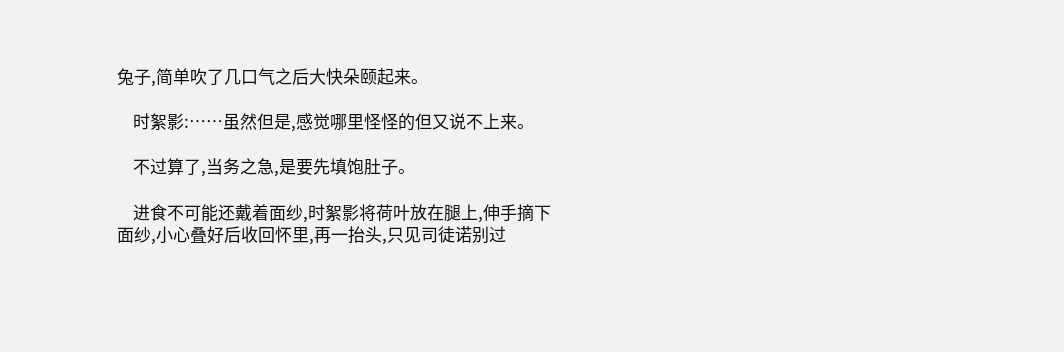兔子,简单吹了几口气之后大快朵颐起来。

    时絮影:……虽然但是,感觉哪里怪怪的但又说不上来。

    不过算了,当务之急,是要先填饱肚子。

    进食不可能还戴着面纱,时絮影将荷叶放在腿上,伸手摘下面纱,小心叠好后收回怀里,再一抬头,只见司徒诺别过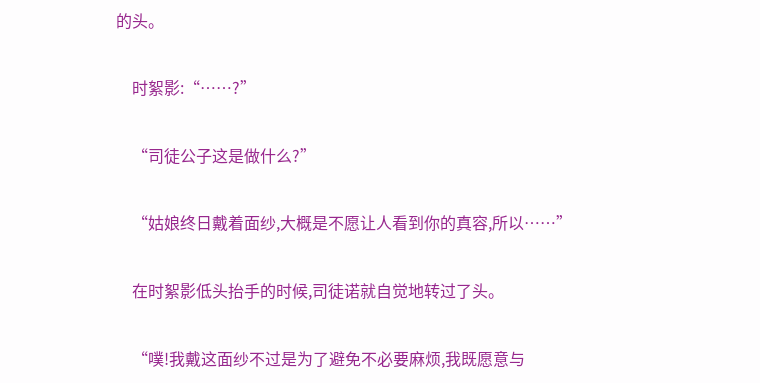的头。

    时絮影:“……?”

    “司徒公子这是做什么?”

    “姑娘终日戴着面纱,大概是不愿让人看到你的真容,所以……”

    在时絮影低头抬手的时候,司徒诺就自觉地转过了头。

    “噗!我戴这面纱不过是为了避免不必要麻烦,我既愿意与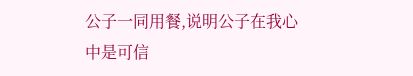公子一同用餐,说明公子在我心中是可信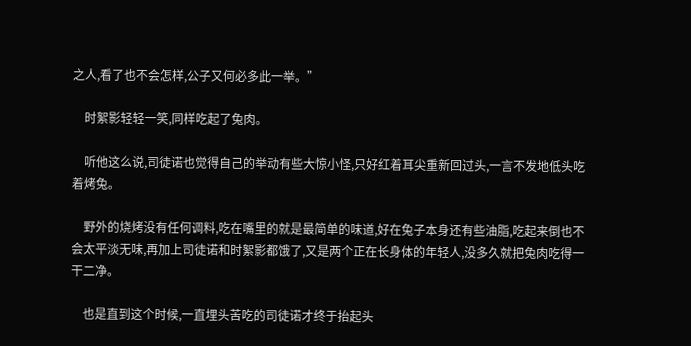之人,看了也不会怎样,公子又何必多此一举。”

    时絮影轻轻一笑,同样吃起了兔肉。

    听他这么说,司徒诺也觉得自己的举动有些大惊小怪,只好红着耳尖重新回过头,一言不发地低头吃着烤兔。

    野外的烧烤没有任何调料,吃在嘴里的就是最简单的味道,好在兔子本身还有些油脂,吃起来倒也不会太平淡无味,再加上司徒诺和时絮影都饿了,又是两个正在长身体的年轻人,没多久就把兔肉吃得一干二净。

    也是直到这个时候,一直埋头苦吃的司徒诺才终于抬起头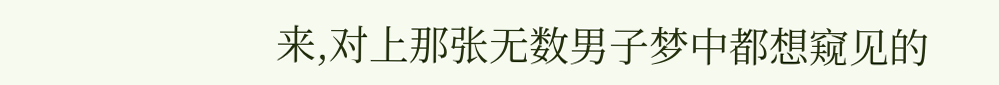来,对上那张无数男子梦中都想窥见的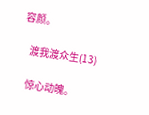容颜。

    渡我渡众生(13)

    惊心动魄。